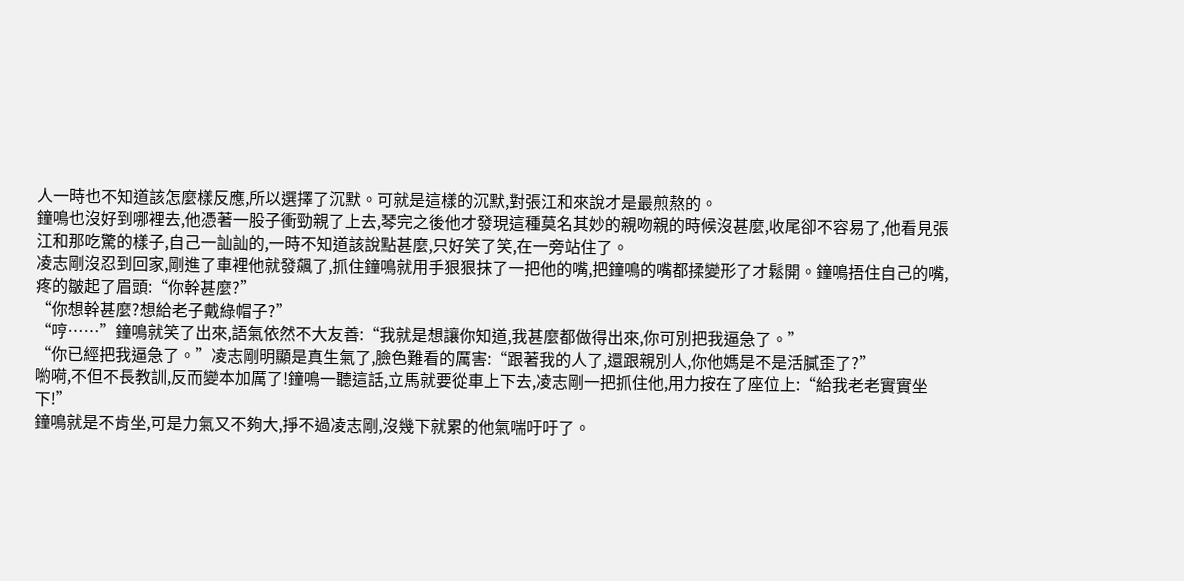人一時也不知道該怎麼樣反應,所以選擇了沉默。可就是這樣的沉默,對張江和來說才是最煎熬的。
鐘鳴也沒好到哪裡去,他憑著一股子衝勁親了上去,琴完之後他才發現這種莫名其妙的親吻親的時候沒甚麼,收尾卻不容易了,他看見張江和那吃驚的樣子,自己一訕訕的,一時不知道該說點甚麼,只好笑了笑,在一旁站住了。
凌志剛沒忍到回家,剛進了車裡他就發飆了,抓住鐘鳴就用手狠狠抹了一把他的嘴,把鐘鳴的嘴都揉變形了才鬆開。鐘鳴捂住自己的嘴,疼的皺起了眉頭:“你幹甚麼?”
“你想幹甚麼?想給老子戴綠帽子?”
“哼……”鐘鳴就笑了出來,語氣依然不大友善:“我就是想讓你知道,我甚麼都做得出來,你可別把我逼急了。”
“你已經把我逼急了。”凌志剛明顯是真生氣了,臉色難看的厲害:“跟著我的人了,還跟親別人,你他媽是不是活膩歪了?”
喲嗬,不但不長教訓,反而變本加厲了!鐘鳴一聽這話,立馬就要從車上下去,凌志剛一把抓住他,用力按在了座位上:“給我老老實實坐下!”
鐘鳴就是不肯坐,可是力氣又不夠大,掙不過凌志剛,沒幾下就累的他氣喘吁吁了。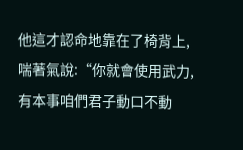他這才認命地靠在了椅背上,喘著氣說:“你就會使用武力,有本事咱們君子動口不動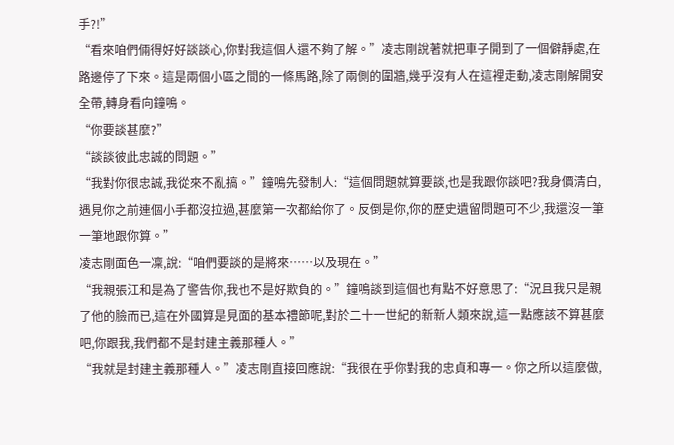手?!”
“看來咱們倆得好好談談心,你對我這個人還不夠了解。”凌志剛說著就把車子開到了一個僻靜處,在路邊停了下來。這是兩個小區之間的一條馬路,除了兩側的圍牆,幾乎沒有人在這裡走動,凌志剛解開安全帶,轉身看向鐘鳴。
“你要談甚麼?”
“談談彼此忠誠的問題。”
“我對你很忠誠,我從來不亂搞。”鐘鳴先發制人:“這個問題就算要談,也是我跟你談吧?我身價清白,遇見你之前連個小手都沒拉過,甚麼第一次都給你了。反倒是你,你的歷史遺留問題可不少,我還沒一筆一筆地跟你算。”
凌志剛面色一凜,說:“咱們要談的是將來……以及現在。”
“我親張江和是為了警告你,我也不是好欺負的。”鐘鳴談到這個也有點不好意思了:“況且我只是親了他的臉而已,這在外國算是見面的基本禮節呢,對於二十一世紀的新新人類來說,這一點應該不算甚麼吧,你跟我,我們都不是封建主義那種人。”
“我就是封建主義那種人。”凌志剛直接回應說:“我很在乎你對我的忠貞和專一。你之所以這麼做,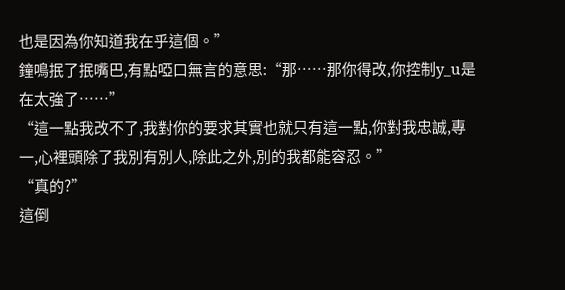也是因為你知道我在乎這個。”
鐘鳴抿了抿嘴巴,有點啞口無言的意思:“那……那你得改,你控制y_u是在太強了……”
“這一點我改不了,我對你的要求其實也就只有這一點,你對我忠誠,專一,心裡頭除了我別有別人,除此之外,別的我都能容忍。”
“真的?”
這倒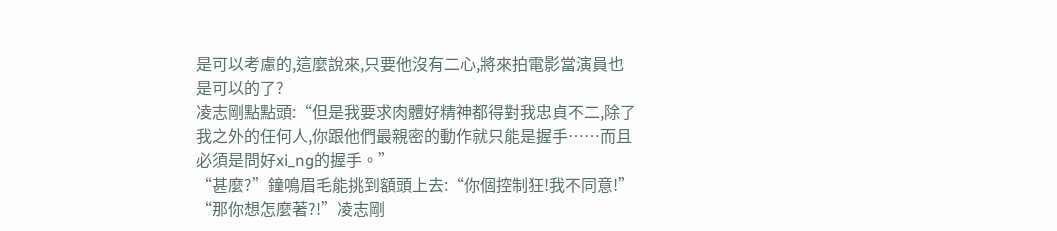是可以考慮的,這麼說來,只要他沒有二心,將來拍電影當演員也是可以的了?
凌志剛點點頭:“但是我要求肉體好精神都得對我忠貞不二,除了我之外的任何人,你跟他們最親密的動作就只能是握手……而且必須是問好xi_ng的握手。”
“甚麼?”鐘鳴眉毛能挑到額頭上去:“你個控制狂!我不同意!”
“那你想怎麼著?!”凌志剛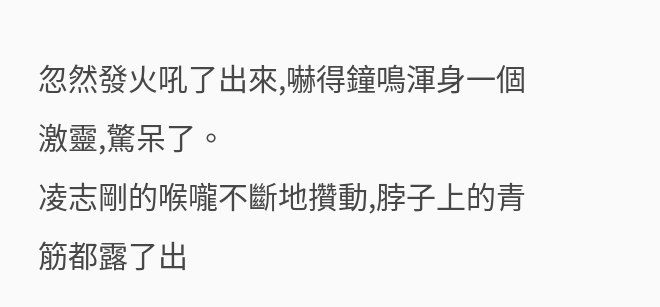忽然發火吼了出來,嚇得鐘鳴渾身一個激靈,驚呆了。
凌志剛的喉嚨不斷地攢動,脖子上的青筋都露了出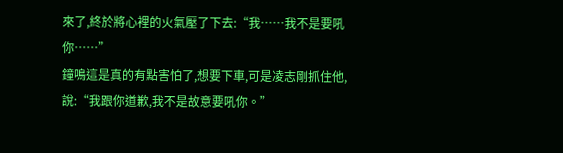來了,終於將心裡的火氣壓了下去:“我……我不是要吼你……”
鐘鳴這是真的有點害怕了,想要下車,可是凌志剛抓住他,說:“我跟你道歉,我不是故意要吼你。”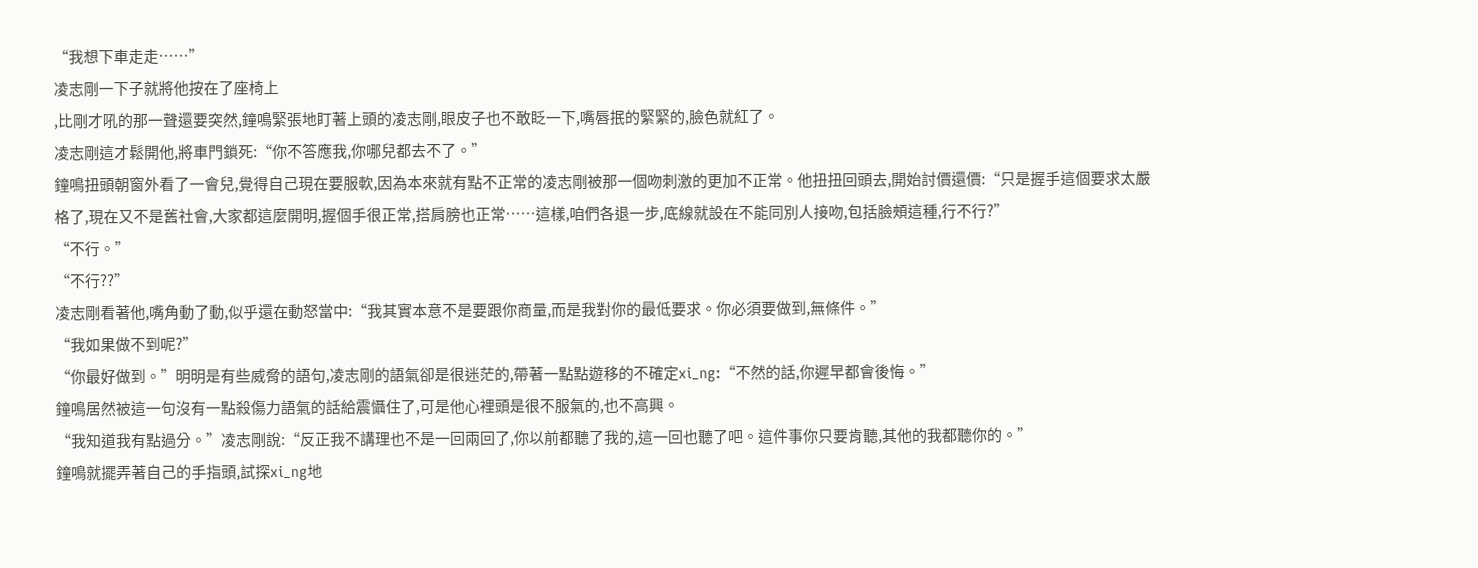“我想下車走走……”
凌志剛一下子就將他按在了座椅上
,比剛才吼的那一聲還要突然,鐘鳴緊張地盯著上頭的凌志剛,眼皮子也不敢眨一下,嘴唇抿的緊緊的,臉色就紅了。
凌志剛這才鬆開他,將車門鎖死:“你不答應我,你哪兒都去不了。”
鐘鳴扭頭朝窗外看了一會兒,覺得自己現在要服軟,因為本來就有點不正常的凌志剛被那一個吻刺激的更加不正常。他扭扭回頭去,開始討價還價:“只是握手這個要求太嚴格了,現在又不是舊社會,大家都這麼開明,握個手很正常,搭肩膀也正常……這樣,咱們各退一步,底線就設在不能同別人接吻,包括臉頰這種,行不行?”
“不行。”
“不行??”
凌志剛看著他,嘴角動了動,似乎還在動怒當中:“我其實本意不是要跟你商量,而是我對你的最低要求。你必須要做到,無條件。”
“我如果做不到呢?”
“你最好做到。”明明是有些威脅的語句,凌志剛的語氣卻是很迷茫的,帶著一點點遊移的不確定xi_ng:“不然的話,你遲早都會後悔。”
鐘鳴居然被這一句沒有一點殺傷力語氣的話給震懾住了,可是他心裡頭是很不服氣的,也不高興。
“我知道我有點過分。”凌志剛說:“反正我不講理也不是一回兩回了,你以前都聽了我的,這一回也聽了吧。這件事你只要肯聽,其他的我都聽你的。”
鐘鳴就擺弄著自己的手指頭,試探xi_ng地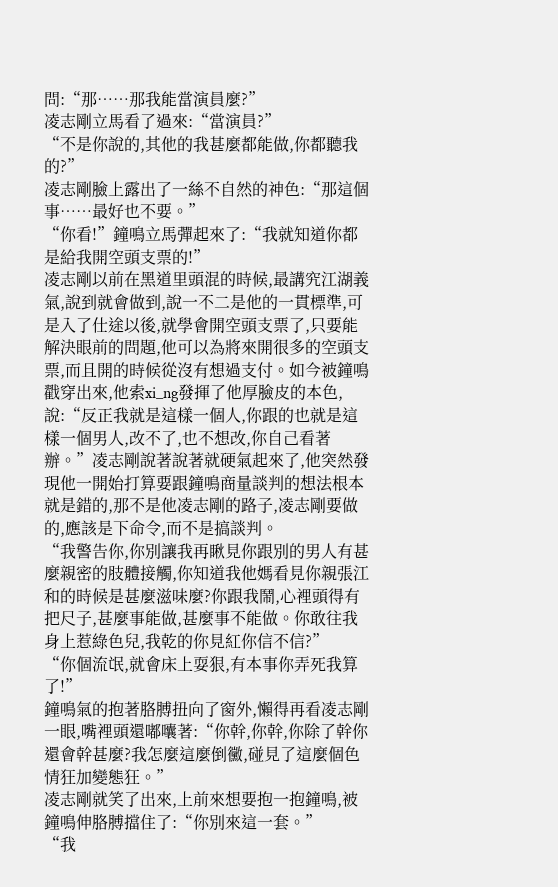問:“那……那我能當演員麼?”
凌志剛立馬看了過來:“當演員?”
“不是你說的,其他的我甚麼都能做,你都聽我的?”
凌志剛臉上露出了一絲不自然的神色:“那這個事……最好也不要。”
“你看!”鐘鳴立馬彈起來了:“我就知道你都是給我開空頭支票的!”
凌志剛以前在黑道里頭混的時候,最講究江湖義氣,說到就會做到,說一不二是他的一貫標準,可是入了仕途以後,就學會開空頭支票了,只要能解決眼前的問題,他可以為將來開很多的空頭支票,而且開的時候從沒有想過支付。如今被鐘鳴戳穿出來,他索xi_ng發揮了他厚臉皮的本色,說:“反正我就是這樣一個人,你跟的也就是這樣一個男人,改不了,也不想改,你自己看著辦。”凌志剛說著說著就硬氣起來了,他突然發現他一開始打算要跟鐘鳴商量談判的想法根本就是錯的,那不是他凌志剛的路子,凌志剛要做的,應該是下命令,而不是搞談判。
“我警告你,你別讓我再瞅見你跟別的男人有甚麼親密的肢體接觸,你知道我他媽看見你親張江和的時候是甚麼滋味麼?你跟我鬧,心裡頭得有把尺子,甚麼事能做,甚麼事不能做。你敢往我身上惹綠色兒,我乾的你見紅你信不信?”
“你個流氓,就會床上耍狠,有本事你弄死我算了!”
鐘鳴氣的抱著胳膊扭向了窗外,懶得再看凌志剛一眼,嘴裡頭還嘟囔著:“你幹,你幹,你除了幹你還會幹甚麼?我怎麼這麼倒黴,碰見了這麼個色情狂加變態狂。”
凌志剛就笑了出來,上前來想要抱一抱鐘鳴,被鐘鳴伸胳膊擋住了:“你別來這一套。”
“我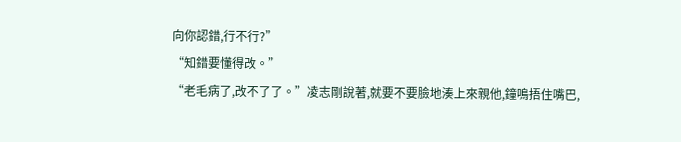向你認錯,行不行?”
“知錯要懂得改。”
“老毛病了,改不了了。”凌志剛說著,就要不要臉地湊上來親他,鐘鳴捂住嘴巴,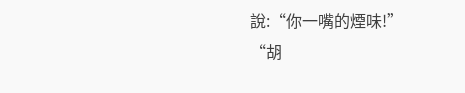說:“你一嘴的煙味!”
“胡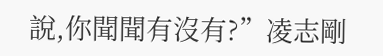說,你聞聞有沒有?”凌志剛